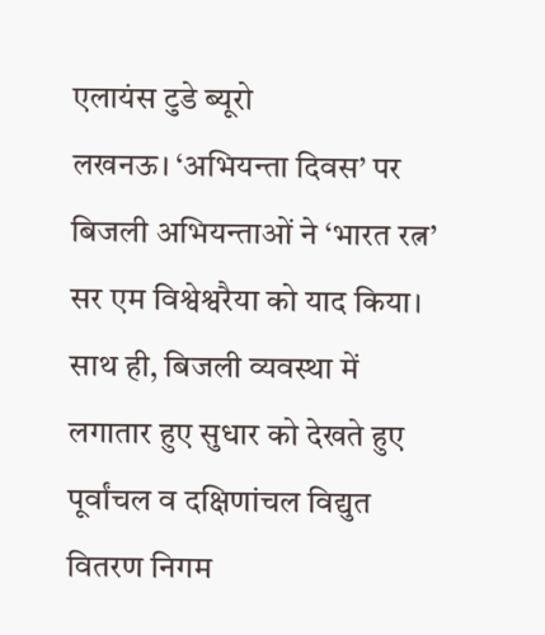एलायंस टुडे ब्यूरो
लखनऊ। ‘अभियन्ता दिवस’ पर बिजली अभियन्ताओं ने ‘भारत रत्न’ सर एम विश्वेश्वरैया को याद किया। साथ ही, बिजली व्यवस्था में लगातार हुए सुधार को देखते हुए पूर्वांचल व दक्षिणांचल विद्युत वितरण निगम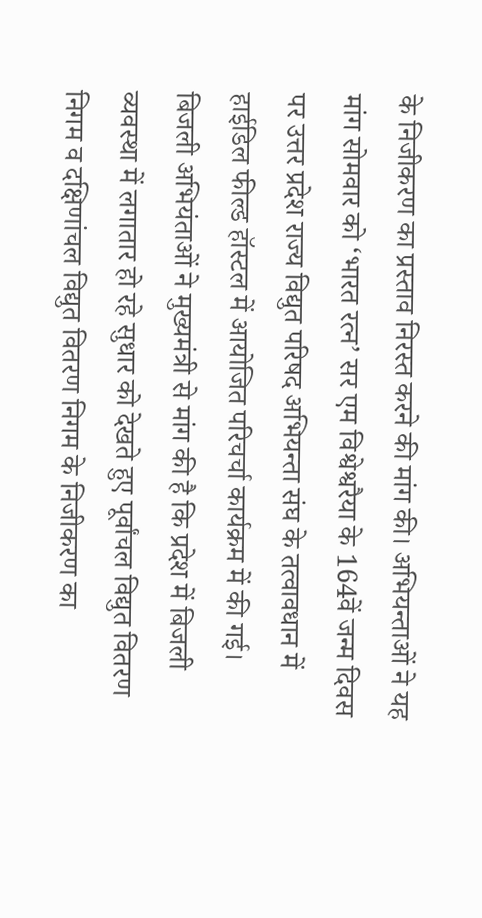के निजीकरण का प्रस्ताव निरस्त करने की मांग की। अभियन्ताओं ने यह मांग सोमवार को ‘भारत रत्न’ सर एम विश्वेश्वरैया के 164वें जन्म दिवस पर उत्तर प्रदेश राज्य विद्युत परिषद अभियन्ता संघ के तत्वावधान में हाईडिल फील्ड हॉस्टल में आयोजित परिचर्चा कार्यक्रम में की गई।
बिजली अभियंताओं ने मुख्यमंत्री से मांग की है कि प्रदेश में बिजली व्यवस्था में लगातार हो रहे सुधार को देखते हुए पूर्वांचल विद्युत वितरण निगम व दक्षिणांचल विद्युत वितरण निगम के निजीकरण का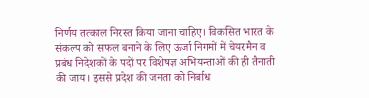निर्णय तत्काल निरस्त किया जाना चाहिए। विकसित भारत के संकल्प को सफल बनाने के लिए ऊर्जा निगमों में चेयरमैन व प्रबंध निदेशकों के पदों पर विशेषज्ञ अभियन्ताओं की ही तैनाती की जाय। इससे प्रदेश की जनता को निर्बाध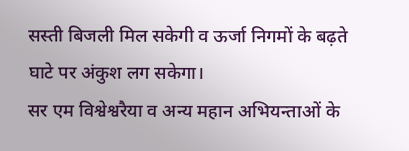सस्ती बिजली मिल सकेगी व ऊर्जा निगमों के बढ़ते घाटे पर अंकुश लग सकेगा।
सर एम विश्वेश्वरैया व अन्य महान अभियन्ताओं के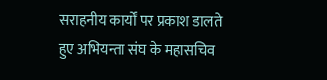सराहनीय कार्यों पर प्रकाश डालते हुए अभियन्ता संघ के महासचिव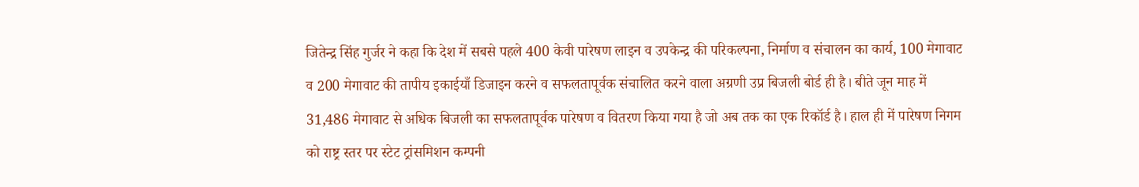जितेन्द्र सिंह गुर्जर ने कहा कि देश में सबसे पहले 400 केवी पारेषण लाइन व उपकेन्द्र की परिकल्पना, निर्माण व संचालन का कार्य, 100 मेगावाट व 200 मेगावाट की तापीय इकाईयाँ डिजाइन करने व सफलतापूर्वक संचालित करने वाला अग्रणी उप्र बिजली बोर्ड ही है। बीते जून माह में 31,486 मेगावाट से अधिक बिजली का सफलतापूर्वक पारेषण व वितरण किया गया है जो अब तक का एक रिकॉर्ड है। हाल ही में पारेषण निगम को राष्ट्र स्तर पर स्टेट ट्रांसमिशन कम्पनी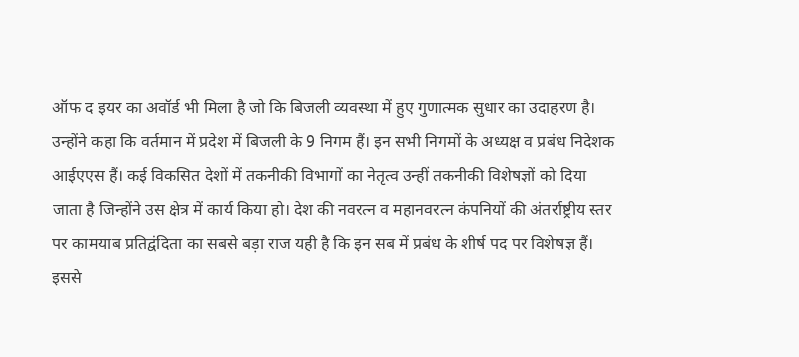ऑफ द इयर का अवॉर्ड भी मिला है जो कि बिजली व्यवस्था में हुए गुणात्मक सुधार का उदाहरण है।
उन्होंने कहा कि वर्तमान में प्रदेश में बिजली के 9 निगम हैं। इन सभी निगमों के अध्यक्ष व प्रबंध निदेशक आईएएस हैं। कई विकसित देशों में तकनीकी विभागों का नेतृत्व उन्हीं तकनीकी विशेषज्ञों को दिया जाता है जिन्होंने उस क्षेत्र में कार्य किया हो। देश की नवरत्न व महानवरत्न कंपनियों की अंतर्राष्ट्रीय स्तर पर कामयाब प्रतिद्वंदिता का सबसे बड़ा राज यही है कि इन सब में प्रबंध के शीर्ष पद पर विशेषज्ञ हैं। इससे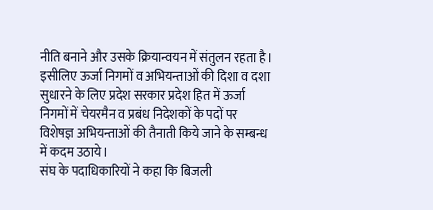नीति बनाने और उसके क्रियान्वयन में संतुलन रहता है। इसीलिए ऊर्जा निगमों व अभियन्ताओं की दिशा व दशा सुधारने के लिए प्रदेश सरकार प्रदेश हित में ऊर्जा निगमों में चेयरमैन व प्रबंध निदेशकों के पदों पर विशेषज्ञ अभियन्ताओं की तैनाती किये जाने के सम्बन्ध में कदम उठाये।
संघ के पदाधिकारियों ने कहा कि बिजली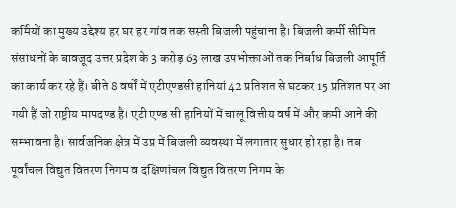कर्मियों का मुख्य उद्देश्य हर घर हर गांव तक सस्ती बिजली पहुंचाना है। बिजली कर्मी सीमित संसाधनों के बावजूद उत्तर प्रदेश के 3 करोड़ 63 लाख उपभोक्ताओं तक निर्बाध बिजली आपूर्ति का कार्य कर रहे हैं। बीते 8 वर्षों में एटीएण्डसी हानियां 42 प्रतिशत से घटकर 15 प्रतिशत पर आ गयी हैं जो राष्ट्रीय मापदण्ड है। एटी एण्ड सी हानियों में चालू वित्तीय वर्ष में और कमी आने की सम्भावना है। सार्वजनिक क्षेत्र में उप्र में बिजली व्यवस्था में लगातार सुधार हो रहा है। तब पूर्वांचल विद्युत वितरण निगम व दक्षिणांचल विद्युत वितरण निगम के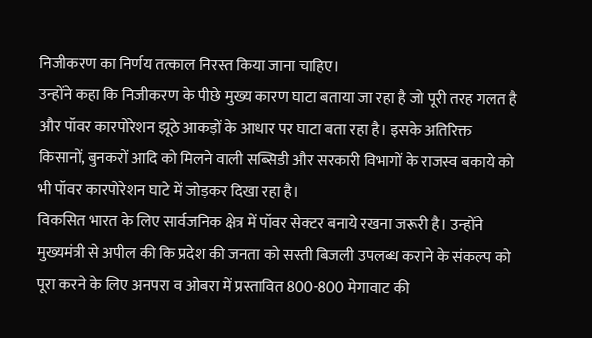निजीकरण का निर्णय तत्काल निरस्त किया जाना चाहिए।
उन्होंने कहा कि निजीकरण के पीछे मुख्य कारण घाटा बताया जा रहा है जो पूरी तरह गलत है और पॉवर कारपोरेशन झूठे आकड़ों के आधार पर घाटा बता रहा है। इसके अतिरिक्त किसानों, बुनकरों आदि को मिलने वाली सब्सिडी और सरकारी विभागों के राजस्व बकाये को भी पॉवर कारपोरेशन घाटे में जोड़कर दिखा रहा है।
विकसित भारत के लिए सार्वजनिक क्षेत्र में पॉवर सेक्टर बनाये रखना जरूरी है। उन्होंने मुख्यमंत्री से अपील की कि प्रदेश की जनता को सस्ती बिजली उपलब्ध कराने के संकल्प को पूरा करने के लिए अनपरा व ओबरा में प्रस्तावित 800-800 मेगावाट की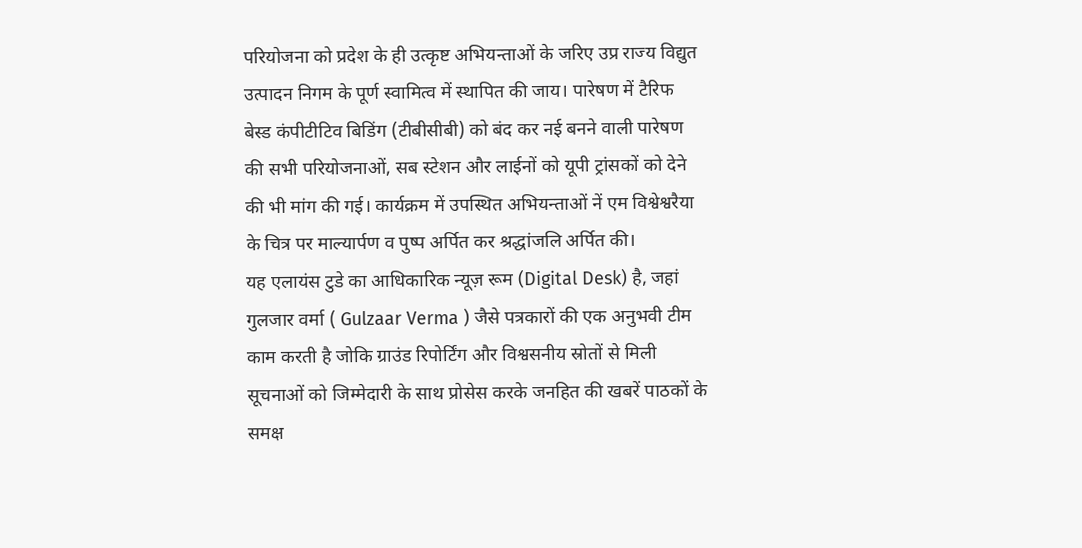परियोजना को प्रदेश के ही उत्कृष्ट अभियन्ताओं के जरिए उप्र राज्य विद्युत उत्पादन निगम के पूर्ण स्वामित्व में स्थापित की जाय। पारेषण में टैरिफ बेस्ड कंपीटीटिव बिडिंग (टीबीसीबी) को बंद कर नई बनने वाली पारेषण की सभी परियोजनाओं, सब स्टेशन और लाईनों को यूपी ट्रांसकों को देने की भी मांग की गई। कार्यक्रम में उपस्थित अभियन्ताओं नें एम विश्वेश्वरैया के चित्र पर माल्यार्पण व पुष्प अर्पित कर श्रद्धांजलि अर्पित की।
यह एलायंस टुडे का आधिकारिक न्यूज़ रूम (Digital Desk) है, जहां गुलजार वर्मा ( Gulzaar Verma ) जैसे पत्रकारों की एक अनुभवी टीम काम करती है जोकि ग्राउंड रिपोर्टिंग और विश्वसनीय स्रोतों से मिली सूचनाओं को जिम्मेदारी के साथ प्रोसेस करके जनहित की खबरें पाठकों के समक्ष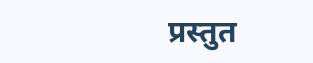प्रस्तुत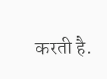करती है.